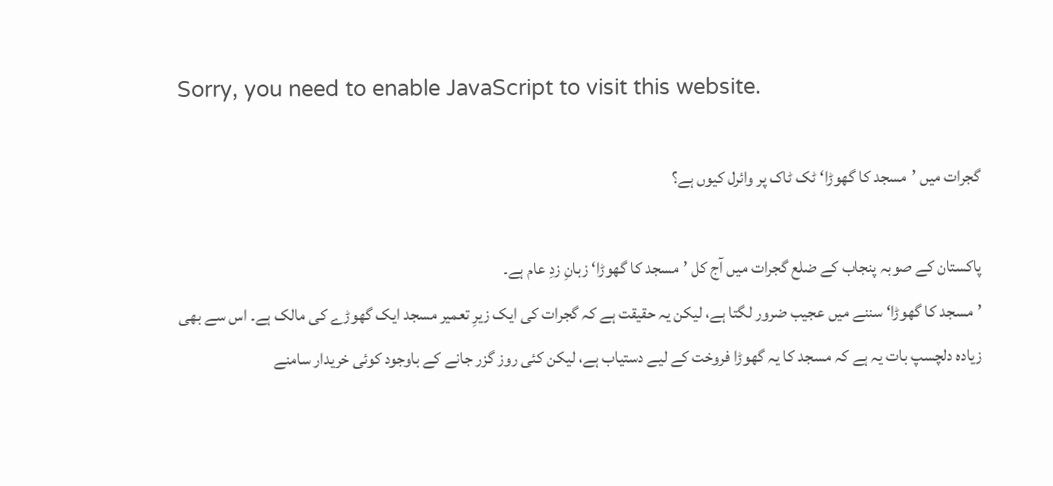Sorry, you need to enable JavaScript to visit this website.

گجرات میں ’مسجد کا گھوڑا‘ ٹک ٹاک پر وائرل کیوں ہے؟

پاکستان کے صوبہ پنجاب کے ضلع گجرات میں آج کل ’مسجد کا گھوڑا‘ زبانِ زدِ عام ہے۔
’مسجد کا گھوڑا‘ سننے میں عجیب ضرور لگتا ہے، لیکن یہ حقیقت ہے کہ گجرات کی ایک زیرِ تعمیر مسجد ایک گھوڑے کی مالک ہے۔ اس سے بھی زیادہ دلچسپ بات یہ ہے کہ مسجد کا یہ گھوڑا فروخت کے لیے دستیاب ہے، لیکن کئی روز گزر جانے کے باوجود کوئی خریدار سامنے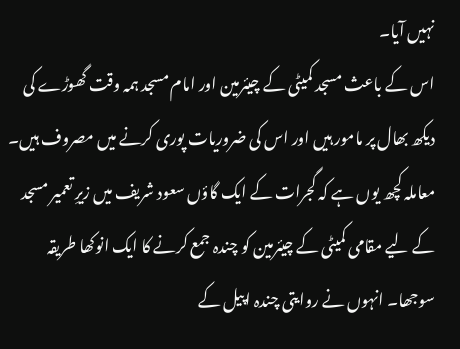نہیں آیا۔
اس کے باعث مسجد کمیٹی کے چیئرمین اور امام مسجد ہمہ وقت گھوڑے کی دیکھ بھال پر مامور ہیں اور اس کی ضروریات پوری کرنے میں مصروف ہیں۔
معاملہ کچھ یوں ہے کہ گجرات کے ایک گاؤں سعود شریف میں زیرِ تعمیر مسجد کے لیے مقامی کمیٹی کے چیئرمین کو چندہ جمع کرنے کا ایک انوکھا طریقہ سوجھا۔ انہوں نے روایتی چندہ اپیل کے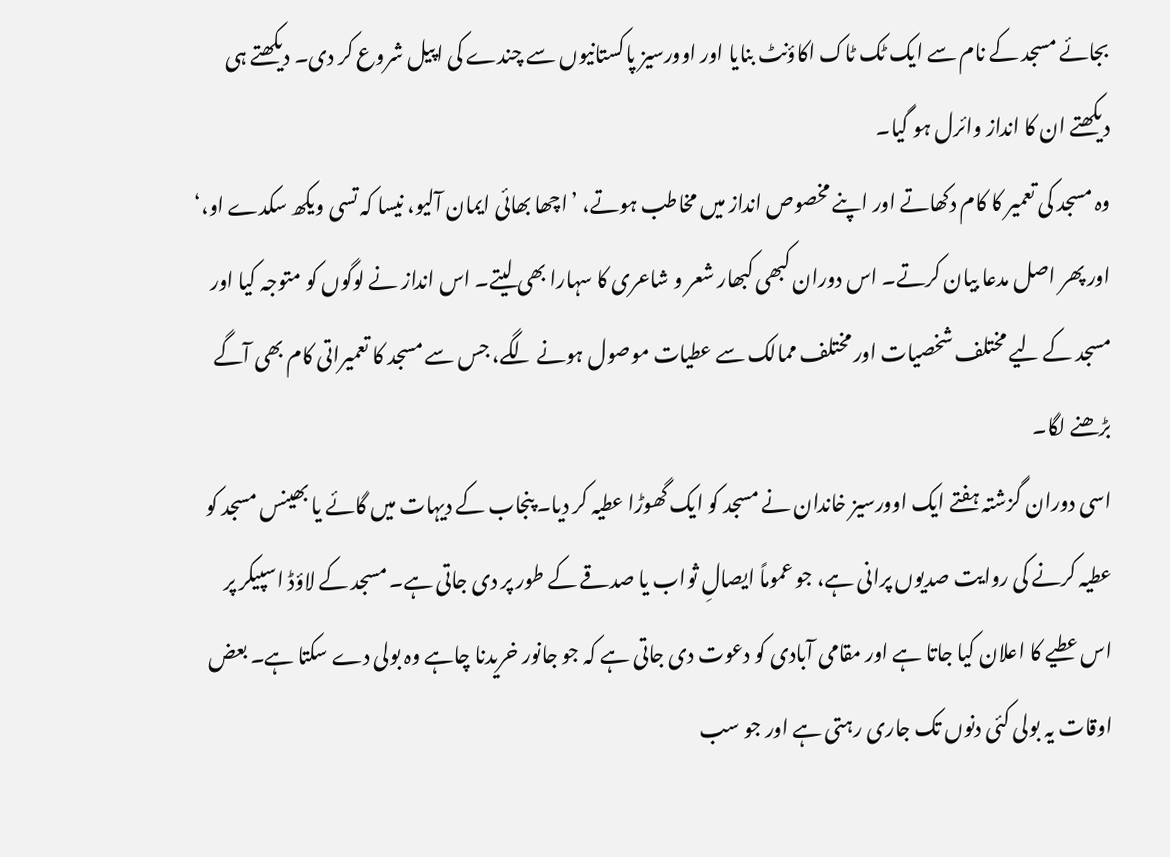بجائے مسجد کے نام سے ایک ٹک ٹاک اکاؤنٹ بنایا اور اوورسیز پاکستانیوں سے چندے کی اپیل شروع کر دی۔ دیکھتے ہی دیکھتے ان کا انداز وائرل ہو گیا۔
وہ مسجد کی تعمیر کا کام دکھاتے اور اپنے مخصوص انداز میں مخاطب ہوتے، ’اچھا بھائی ایمان آلیو، نیسا کہ تسی ویکھ سکدے او،‘ اور پھر اصل مدعا بیان کرتے۔ اس دوران کبھی کبھار شعر و شاعری کا سہارا بھی لیتے۔ اس انداز نے لوگوں کو متوجہ کیا اور مسجد کے لیے مختلف شخصیات اور مختلف ممالک سے عطیات موصول ہونے لگے، جس سے مسجد کا تعمیراتی کام بھی آگے بڑھنے لگا۔
اسی دوران گزشتہ ہفتے ایک اوورسیز خاندان نے مسجد کو ایک گھوڑا عطیہ کر دیا۔ پنجاب کے دیہات میں گائے یا بھینس مسجد کو عطیہ کرنے کی روایت صدیوں پرانی ہے، جو عموماً ایصالِ ثواب یا صدقے کے طور پر دی جاتی ہے۔ مسجد کے لاؤڈ اسپیکر پر اس عطیے کا اعلان کیا جاتا ہے اور مقامی آبادی کو دعوت دی جاتی ہے کہ جو جانور خریدنا چاہے وہ بولی دے سکتا ہے۔ بعض اوقات یہ بولی کئی دنوں تک جاری رہتی ہے اور جو سب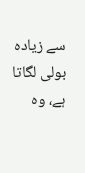سے زیادہ بولی لگاتا ہے، وہ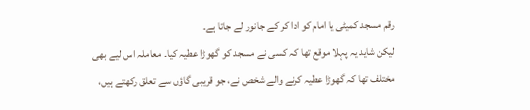رقم مسجد کمیٹی یا امام کو ادا کر کے جانور لے جاتا ہے۔
لیکن شاید یہ پہلا موقع تھا کہ کسی نے مسجد کو گھوڑا عطیہ کیا۔ معاملہ اس لیے بھی مختلف تھا کہ گھوڑا عطیہ کرنے والے شخص نے، جو قریبی گاؤں سے تعلق رکھتے ہیں،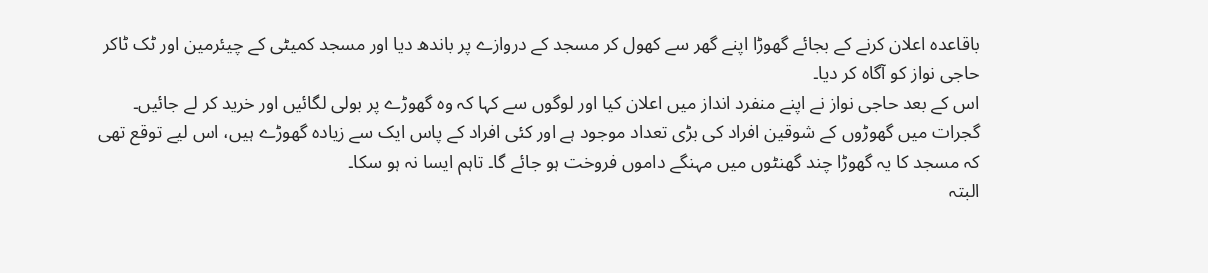باقاعدہ اعلان کرنے کے بجائے گھوڑا اپنے گھر سے کھول کر مسجد کے دروازے پر باندھ دیا اور مسجد کمیٹی کے چیئرمین اور ٹک ٹاکر حاجی نواز کو آگاہ کر دیا۔
اس کے بعد حاجی نواز نے اپنے منفرد انداز میں اعلان کیا اور لوگوں سے کہا کہ وہ گھوڑے پر بولی لگائیں اور خرید کر لے جائیں۔
گجرات میں گھوڑوں کے شوقین افراد کی بڑی تعداد موجود ہے اور کئی افراد کے پاس ایک سے زیادہ گھوڑے ہیں، اس لیے توقع تھی کہ مسجد کا یہ گھوڑا چند گھنٹوں میں مہنگے داموں فروخت ہو جائے گا۔ تاہم ایسا نہ ہو سکا۔
البتہ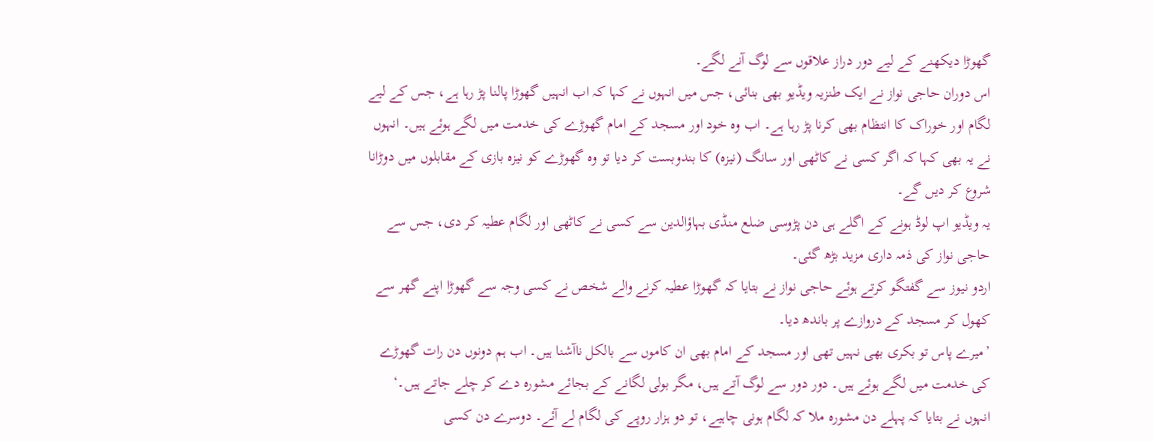گھوڑا دیکھنے کے لیے دور دراز علاقوں سے لوگ آنے لگے۔
اس دوران حاجی نواز نے ایک طنزیہ ویڈیو بھی بنائی، جس میں انہوں نے کہا کہ اب انہیں گھوڑا پالنا پڑ رہا ہے، جس کے لیے لگام اور خوراک کا انتظام بھی کرنا پڑ رہا ہے۔ اب وہ خود اور مسجد کے امام گھوڑے کی خدمت میں لگے ہوئے ہیں۔ انہوں نے یہ بھی کہا کہ اگر کسی نے کاٹھی اور سانگ (نیزہ) کا بندوبست کر دیا تو وہ گھوڑے کو نیزہ بازی کے مقابلوں میں دوڑانا شروع کر دیں گے۔
یہ ویڈیو اپ لوڈ ہونے کے اگلے ہی دن پڑوسی ضلع منڈی بہاؤالدین سے کسی نے کاٹھی اور لگام عطیہ کر دی، جس سے حاجی نواز کی ذمہ داری مزید بڑھ گئی۔
اردو نیوز سے گفتگو کرتے ہوئے حاجی نواز نے بتایا کہ گھوڑا عطیہ کرنے والے شخص نے کسی وجہ سے گھوڑا اپنے گھر سے کھول کر مسجد کے دروازے پر باندھ دیا۔
’میرے پاس تو بکری بھی نہیں تھی اور مسجد کے امام بھی ان کاموں سے بالکل ناآشنا ہیں۔ اب ہم دونوں دن رات گھوڑے کی خدمت میں لگے ہوئے ہیں۔ دور دور سے لوگ آتے ہیں، مگر بولی لگانے کے بجائے مشورہ دے کر چلے جاتے ہیں۔‘
انہوں نے بتایا کہ پہلے دن مشورہ ملا کہ لگام ہونی چاہیے، تو دو ہزار روپے کی لگام لے آئے۔ دوسرے دن کسی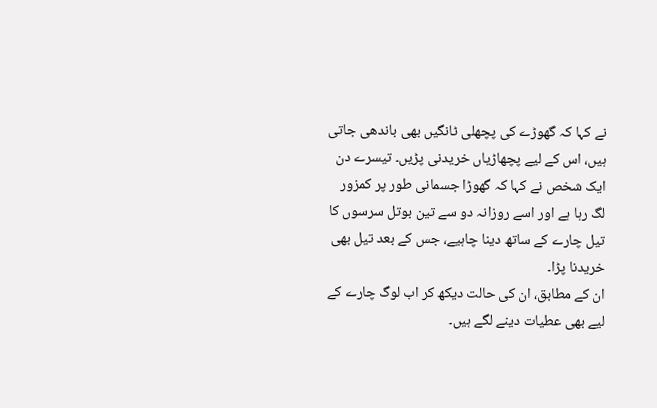نے کہا کہ گھوڑے کی پچھلی ٹانگیں بھی باندھی جاتی ہیں، اس کے لیے پچھاڑیاں خریدنی پڑیں۔ تیسرے دن ایک شخص نے کہا کہ گھوڑا جسمانی طور پر کمزور لگ رہا ہے اور اسے روزانہ دو سے تین بوتل سرسوں کا تیل چارے کے ساتھ دینا چاہیے، جس کے بعد تیل بھی خریدنا پڑا۔
ان کے مطابق، ان کی حالت دیکھ کر اب لوگ چارے کے لیے بھی عطیات دینے لگے ہیں۔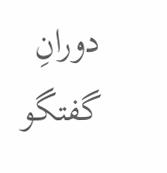دورانِ گفتگو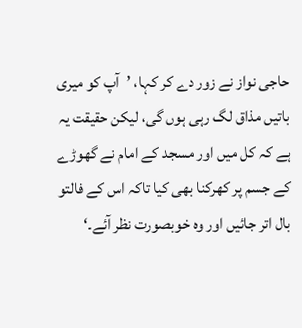حاجی نواز نے زور دے کر کہا، ’آپ کو میری باتیں مذاق لگ رہی ہوں گی، لیکن حقیقت یہ ہے کہ کل میں اور مسجد کے امام نے گھوڑے کے جسم پر کھرکنا بھی کیا تاکہ اس کے فالتو بال اتر جائیں اور وہ خوبصورت نظر آئے۔‘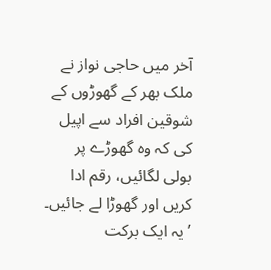آخر میں حاجی نواز نے ملک بھر کے گھوڑوں کے شوقین افراد سے اپیل کی کہ وہ گھوڑے پر بولی لگائیں، رقم ادا کریں اور گھوڑا لے جائیں۔ ’یہ ایک برکت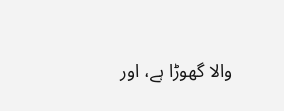والا گھوڑا ہے، اور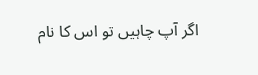اگر آپ چاہیں تو اس کا نام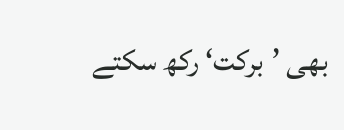بھی ’برکت‘ رکھ سکتے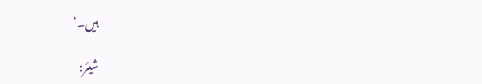ہیں۔‘

شیئر: